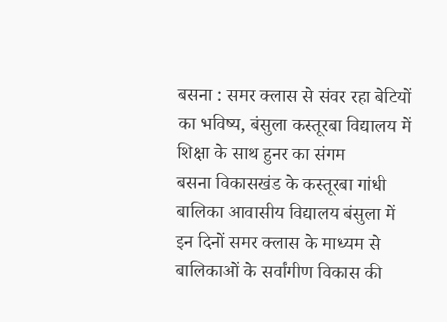बसना : समर क्लास से संवर रहा बेटियों का भविष्य, बंसुला कस्तूरबा विद्यालय में शिक्षा के साथ हुनर का संगम
बसना विकासखंड के कस्तूरबा गांधी बालिका आवासीय विद्यालय बंसुला में इन दिनों समर क्लास के माध्यम से बालिकाओं के सर्वांगीण विकास की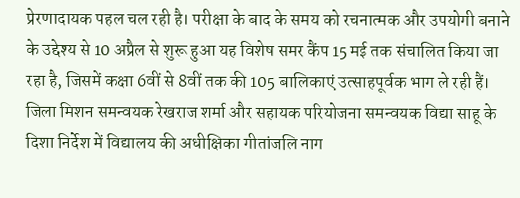प्रेरणादायक पहल चल रही है। परीक्षा के बाद के समय को रचनात्मक और उपयोगी बनाने के उद्देश्य से 10 अप्रैल से शुरू हुआ यह विशेष समर कैंप 15 मई तक संचालित किया जा रहा है, जिसमें कक्षा 6वीं से 8वीं तक की 105 बालिकाएं उत्साहपूर्वक भाग ले रही हैं।
जिला मिशन समन्वयक रेखराज शर्मा और सहायक परियोजना समन्वयक विद्या साहू के दिशा निर्देश में विद्यालय की अधीक्षिका गीतांजलि नाग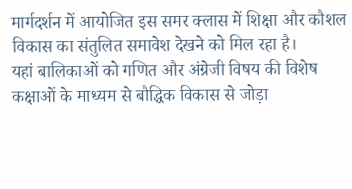मार्गदर्शन में आयोजित इस समर क्लास में शिक्षा और कौशल विकास का संतुलित समावेश देखने को मिल रहा है।
यहां बालिकाओं को गणित और अंग्रेजी विषय की विशेष कक्षाओं के माध्यम से बौद्धिक विकास से जोड़ा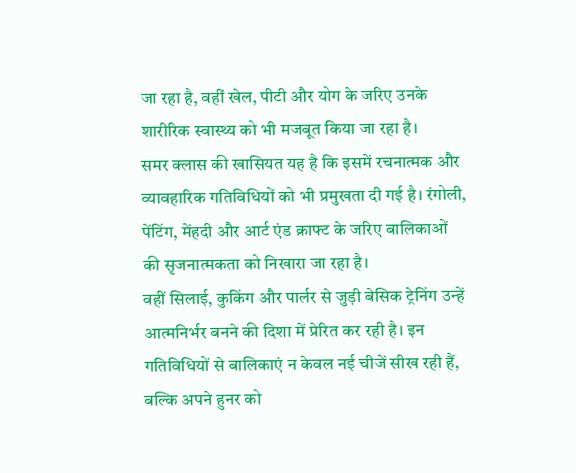जा रहा है, वहीं खेल, पीटी और योग के जरिए उनके शारीरिक स्वास्थ्य को भी मजबूत किया जा रहा है।
समर क्लास की खासियत यह है कि इसमें रचनात्मक और व्यावहारिक गतिविधियों को भी प्रमुखता दी गई है। रंगोली, पेंटिंग, मेंहदी और आर्ट एंड क्राफ्ट के जरिए बालिकाओं की सृजनात्मकता को निखारा जा रहा है।
वहीं सिलाई, कुकिंग और पार्लर से जुड़ी बेसिक ट्रेनिंग उन्हें आत्मनिर्भर बनने की दिशा में प्रेरित कर रही है। इन गतिविधियों से बालिकाएं न केवल नई चीजें सीख रही हैं, बल्कि अपने हुनर को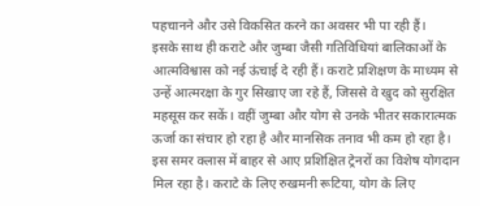पहचानने और उसे विकसित करने का अवसर भी पा रही हैं।
इसके साथ ही कराटे और जुम्बा जैसी गतिविधियां बालिकाओं के आत्मविश्वास को नई ऊंचाई दे रही हैं। कराटे प्रशिक्षण के माध्यम से उन्हें आत्मरक्षा के गुर सिखाए जा रहे हैं, जिससे वे खुद को सुरक्षित महसूस कर सकें। वहीं जुम्बा और योग से उनके भीतर सकारात्मक ऊर्जा का संचार हो रहा है और मानसिक तनाव भी कम हो रहा है।
इस समर क्लास में बाहर से आए प्रशिक्षित ट्रेनरों का विशेष योगदान मिल रहा है। कराटे के लिए रुखमनी रूटिया, योग के लिए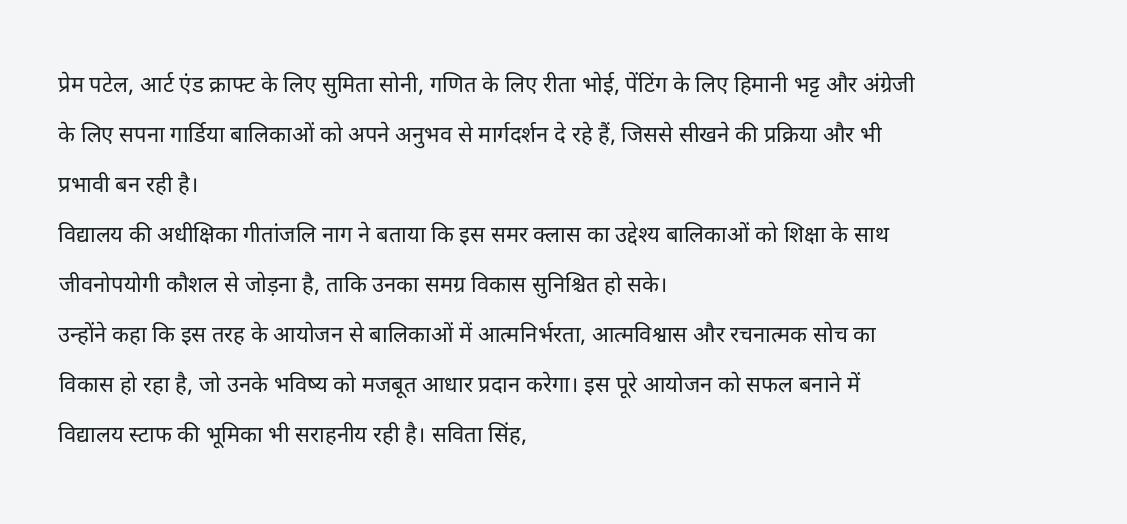प्रेम पटेल, आर्ट एंड क्राफ्ट के लिए सुमिता सोनी, गणित के लिए रीता भोई, पेंटिंग के लिए हिमानी भट्ट और अंग्रेजी के लिए सपना गार्डिया बालिकाओं को अपने अनुभव से मार्गदर्शन दे रहे हैं, जिससे सीखने की प्रक्रिया और भी प्रभावी बन रही है।
विद्यालय की अधीक्षिका गीतांजलि नाग ने बताया कि इस समर क्लास का उद्देश्य बालिकाओं को शिक्षा के साथ जीवनोपयोगी कौशल से जोड़ना है, ताकि उनका समग्र विकास सुनिश्चित हो सके।
उन्होंने कहा कि इस तरह के आयोजन से बालिकाओं में आत्मनिर्भरता, आत्मविश्वास और रचनात्मक सोच का विकास हो रहा है, जो उनके भविष्य को मजबूत आधार प्रदान करेगा। इस पूरे आयोजन को सफल बनाने में विद्यालय स्टाफ की भूमिका भी सराहनीय रही है। सविता सिंह,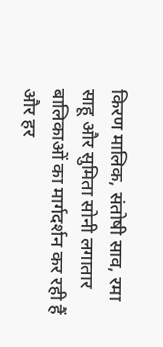किरण मालिक, संतोषी साव, रमा साहू और सुमिता सोनी लगातार बालिकाओं का मार्गदर्शन कर रही हैं और हर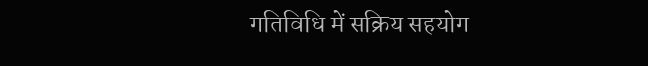गतिविधि में सक्रिय सहयोग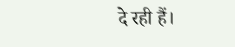दे रही हैं।